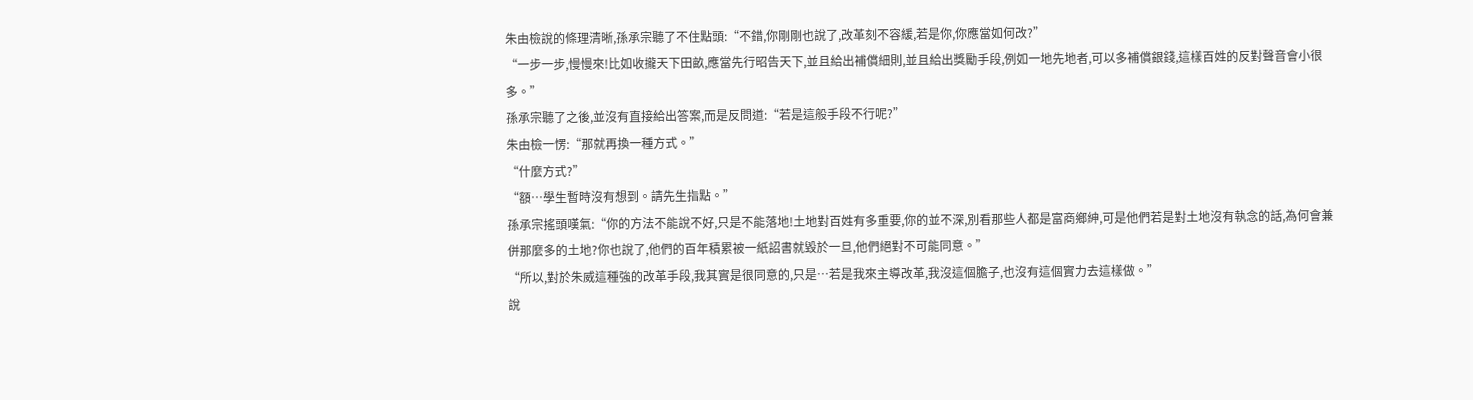朱由檢說的條理清晰,孫承宗聽了不住點頭:“不錯,你剛剛也說了,改革刻不容緩,若是你,你應當如何改?”
“一步一步,慢慢來!比如收攏天下田畝,應當先行昭告天下,並且給出補償細則,並且給出獎勵手段,例如一地先地者,可以多補償銀錢,這樣百姓的反對聲音會小很多。”
孫承宗聽了之後,並沒有直接給出答案,而是反問道:“若是這般手段不行呢?”
朱由檢一愣:“那就再換一種方式。”
“什麼方式?”
“額…學生暫時沒有想到。請先生指點。”
孫承宗搖頭嘆氣:“你的方法不能說不好,只是不能落地!土地對百姓有多重要,你的並不深,別看那些人都是富商鄉紳,可是他們若是對土地沒有執念的話,為何會兼併那麼多的土地?你也說了,他們的百年積累被一紙詔書就毀於一旦,他們絕對不可能同意。”
“所以,對於朱威這種強的改革手段,我其實是很同意的,只是…若是我來主導改革,我沒這個膽子,也沒有這個實力去這樣做。”
說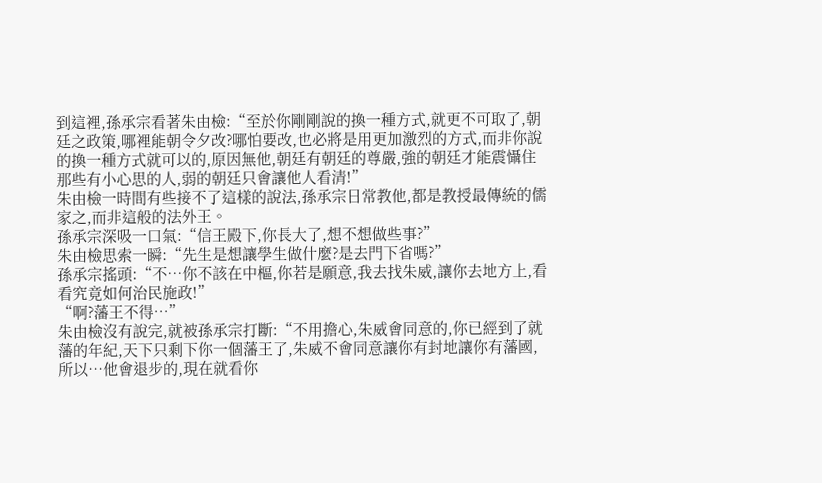到這裡,孫承宗看著朱由檢:“至於你剛剛說的換一種方式,就更不可取了,朝廷之政策,哪裡能朝令夕改?哪怕要改,也必將是用更加激烈的方式,而非你說的換一種方式就可以的,原因無他,朝廷有朝廷的尊嚴,強的朝廷才能震懾住那些有小心思的人,弱的朝廷只會讓他人看清!”
朱由檢一時間有些接不了這樣的說法,孫承宗日常教他,都是教授最傳統的儒家之,而非這般的法外王。
孫承宗深吸一口氣:“信王殿下,你長大了,想不想做些事?”
朱由檢思索一瞬:“先生是想讓學生做什麼?是去門下省嗎?”
孫承宗搖頭:“不…你不該在中樞,你若是願意,我去找朱威,讓你去地方上,看看究竟如何治民施政!”
“啊?藩王不得…”
朱由檢沒有說完,就被孫承宗打斷:“不用擔心,朱威會同意的,你已經到了就藩的年紀,天下只剩下你一個藩王了,朱威不會同意讓你有封地讓你有藩國,所以…他會退步的,現在就看你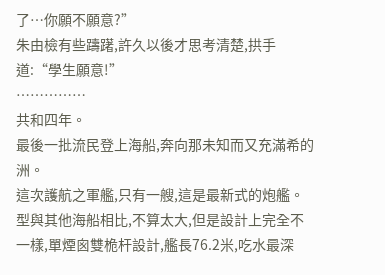了…你願不願意?”
朱由檢有些躊躇,許久以後才思考清楚,拱手道:“學生願意!”
……………
共和四年。
最後一批流民登上海船,奔向那未知而又充滿希的洲。
這次護航之軍艦,只有一艘,這是最新式的炮艦。
型與其他海船相比,不算太大,但是設計上完全不一樣,單煙囪雙桅杆設計,艦長76.2米,吃水最深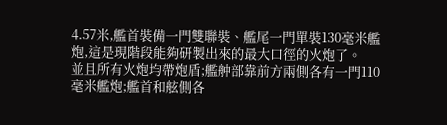4.57米,艦首裝備一門雙聯裝、艦尾一門單裝130毫米艦炮,這是現階段能夠研製出來的最大口徑的火炮了。
並且所有火炮均帶炮盾;艦舯部靠前方兩側各有一門110毫米艦炮;艦首和舷側各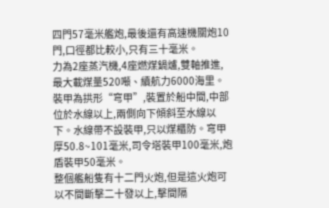四門57毫米艦炮,最後還有高速機關炮10門,口徑都比較小,只有三十毫米。
力為2座蒸汽機,4座燃煤鍋爐,雙軸推進,最大載煤量520噸、續航力6000海里。裝甲為拱形“穹甲”,裝置於船中間,中部位於水線以上,兩側向下傾斜至水線以下。水線帶不設裝甲,只以煤櫃防。穹甲厚50.8~101毫米,司令塔裝甲100毫米,炮盾裝甲50毫米。
整個艦船隻有十二門火炮,但是這火炮可以不間斷擊二十發以上,擊間隔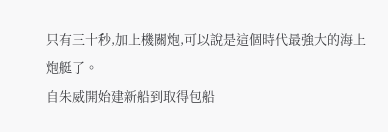只有三十秒,加上機關炮,可以說是這個時代最強大的海上炮艇了。
自朱威開始建新船到取得包船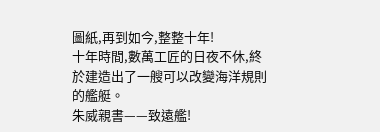圖紙,再到如今,整整十年!
十年時間,數萬工匠的日夜不休,終於建造出了一艘可以改變海洋規則的艦艇。
朱威親書——致遠艦!